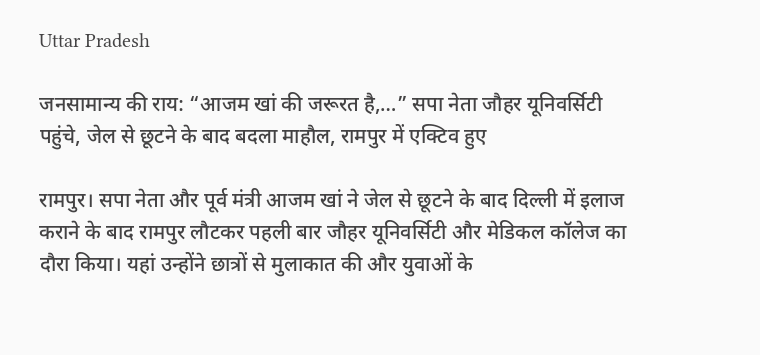Uttar Pradesh

जनसामान्य की राय: “आजम खां की जरूरत है,…” सपा नेता जौहर यूनिवर्सिटी पहुंचे, जेल से छूटने के बाद बदला माहौल, रामपुर में एक्टिव हुए

रामपुर। सपा नेता और पूर्व मंत्री आजम खां ने जेल से छूटने के बाद दिल्ली में इलाज कराने के बाद रामपुर लौटकर पहली बार जौहर यूनिवर्सिटी और मेडिकल कॉलेज का दौरा किया। यहां उन्होंने छात्रों से मुलाकात की और युवाओं के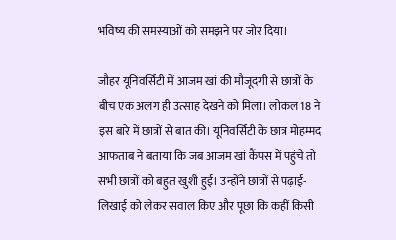भविष्य की समस्याओं को समझने पर जोर दिया।

जौहर यूनिवर्सिटी में आजम खां की मौजूदगी से छात्रों के बीच एक अलग ही उत्साह देखने को मिला। लोकल 18 ने इस बारे में छात्रों से बात की। यूनिवर्सिटी के छात्र मोहम्मद आफताब ने बताया कि जब आजम खां कैंपस में पहुंचे तो सभी छात्रों को बहुत खुशी हुई। उन्होंने छात्रों से पढ़ाई-लिखाई को लेकर सवाल किए और पूछा कि कहीं किसी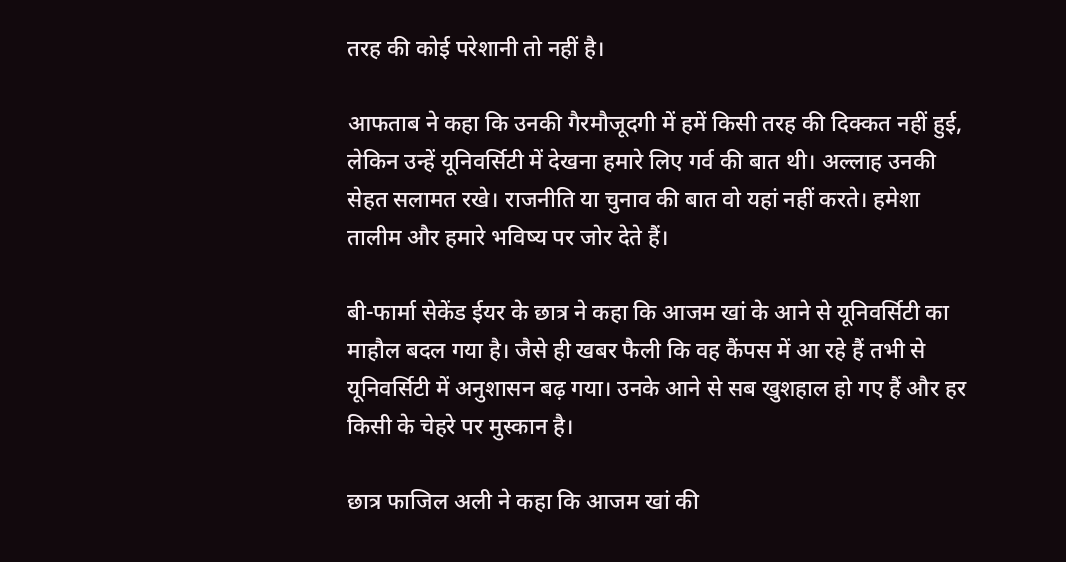तरह की कोई परेशानी तो नहीं है।

आफताब ने कहा कि उनकी गैरमौजूदगी में हमें किसी तरह की दिक्कत नहीं हुई, लेकिन उन्हें यूनिवर्सिटी में देखना हमारे लिए गर्व की बात थी। अल्लाह उनकी सेहत सलामत रखे। राजनीति या चुनाव की बात वो यहां नहीं करते। हमेशा तालीम और हमारे भविष्य पर जोर देते हैं।

बी-फार्मा सेकेंड ईयर के छात्र ने कहा कि आजम खां के आने से यूनिवर्सिटी का माहौल बदल गया है। जैसे ही खबर फैली कि वह कैंपस में आ रहे हैं तभी से यूनिवर्सिटी में अनुशासन बढ़ गया। उनके आने से सब खुशहाल हो गए हैं और हर किसी के चेहरे पर मुस्कान है।

छात्र फाजिल अली ने कहा कि आजम खां की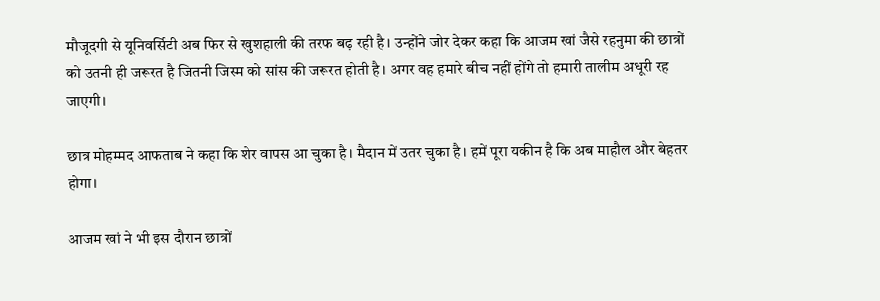मौजूदगी से यूनिवर्सिटी अब फिर से खुशहाली की तरफ बढ़ रही है। उन्होंने जोर देकर कहा कि आजम खां जैसे रहनुमा की छात्रों को उतनी ही जरूरत है जितनी जिस्म को सांस की जरूरत होती है। अगर वह हमारे बीच नहीं होंगे तो हमारी तालीम अधूरी रह जाएगी।

छात्र मोहम्मद आफताब ने कहा कि शेर वापस आ चुका है। मैदान में उतर चुका है। हमें पूरा यकीन है कि अब माहौल और बेहतर होगा।

आजम खां ने भी इस दौरान छात्रों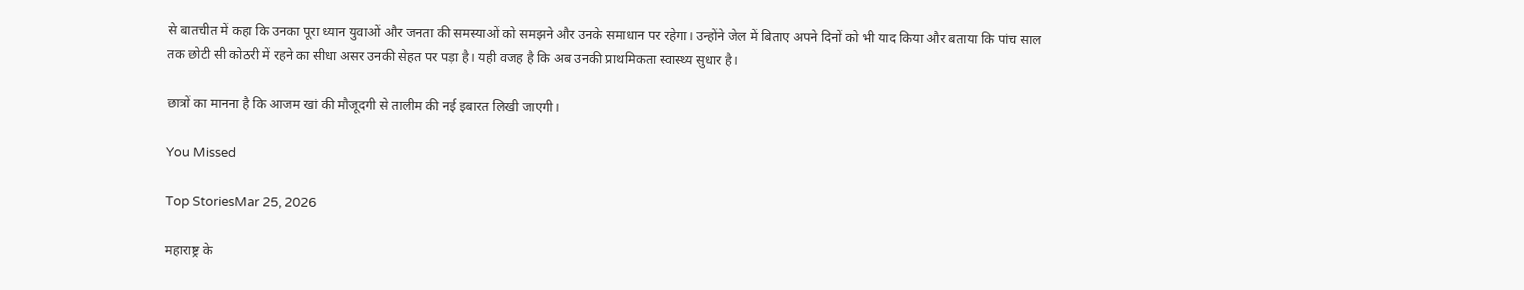से बातचीत में कहा कि उनका पूरा ध्यान युवाओं और जनता की समस्याओं को समझने और उनके समाधान पर रहेगा। उन्होंने जेल में बिताए अपने दिनों को भी याद किया और बताया कि पांच साल तक छोटी सी कोठरी में रहने का सीधा असर उनकी सेहत पर पड़ा है। यही वजह है कि अब उनकी प्राथमिकता स्वास्थ्य सुधार है।

छात्रों का मानना है कि आजम खां की मौजूदगी से तालीम की नई इबारत लिखी जाएगी।

You Missed

Top StoriesMar 25, 2026

महाराष्ट्र के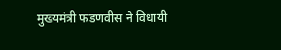मुख्यमंत्री फडणवीस ने विधायी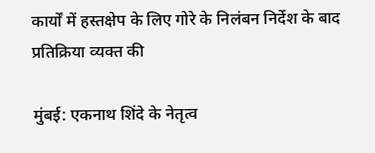कार्यों में हस्तक्षेप के लिए गोरे के निलंबन निर्देश के बाद प्रतिक्रिया व्यक्त की

मुंबई: एकनाथ शिंदे के नेतृत्व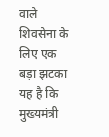वाले शिवसेना के लिए एक बड़ा झटका यह है कि मुख्यमंत्री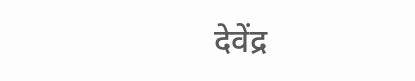देवेंद्र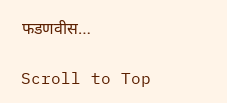फडणवीस…

Scroll to Top